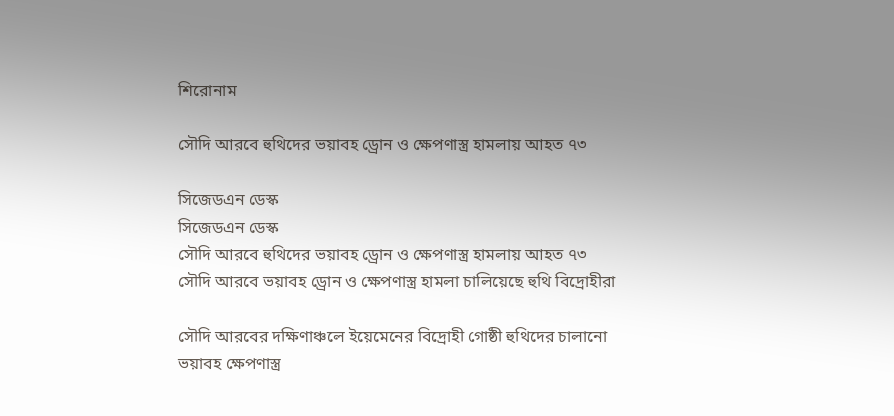শিরোনাম

সৌদি আরবে হুথিদের ভয়াবহ ড্রোন ও ক্ষেপণাস্ত্র হামলায় আহত ৭৩

সিজেডএন ডেস্ক
সিজেডএন ডেস্ক
সৌদি আরবে হুথিদের ভয়াবহ ড্রোন ও ক্ষেপণাস্ত্র হামলায় আহত ৭৩
সৌদি আরবে ভয়াবহ ড্রোন ও ক্ষেপণাস্ত্র হামলা চালিয়েছে হুথি বিদ্রোহীরা

সৌদি আরবের দক্ষিণাঞ্চলে ইয়েমেনের বিদ্রোহী গোষ্ঠী হুথিদের চালানো ভয়াবহ ক্ষেপণাস্ত্র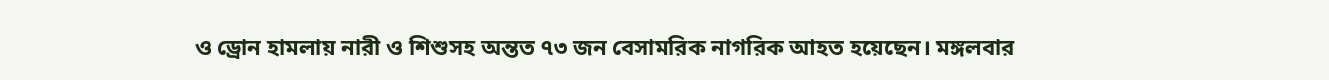ও ড্রোন হামলায় নারী ও শিশুসহ অন্তত ৭৩ জন বেসামরিক নাগরিক আহত হয়েছেন। মঙ্গলবার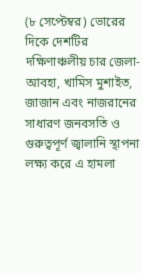(৮ সেপ্টেম্বর) ভোরের দিকে দেশটির দক্ষিণাঞ্চলীয় চার জেলা- আবহা, খামিস মুশাইত, জাজান এবং নাজরানের সাধারণ জনবসতি ও গুরুত্বপূর্ণ জ্বালানি স্থাপনা লক্ষ্য করে এ হামলা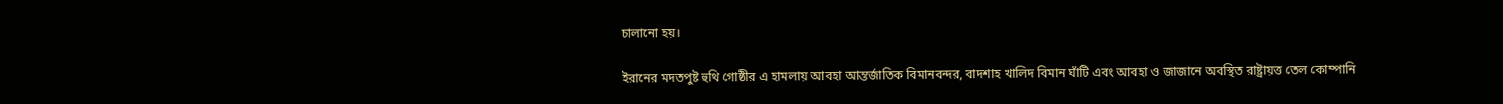চালানো হয়।

ইরানের মদতপুষ্ট হুথি গোষ্ঠীর এ হামলায় আবহা আন্তর্জাতিক বিমানবন্দর, বাদশাহ খালিদ বিমান ঘাঁটি এবং আবহা ও জাজানে অবস্থিত রাষ্ট্রায়ত্ত তেল কোম্পানি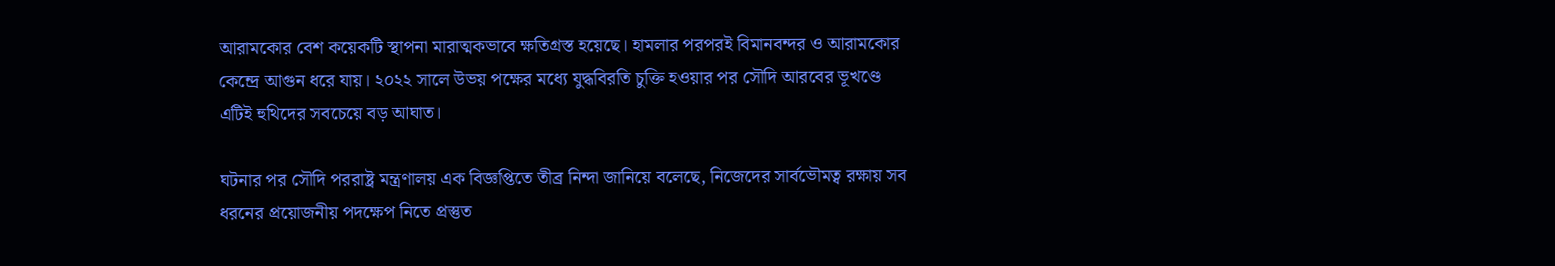আরামকোর বেশ কয়েকটি স্থাপনা মারাত্মকভাবে ক্ষতিগ্রস্ত হয়েছে। হামলার পরপরই বিমানবন্দর ও আরামকোর কেন্দ্রে আগুন ধরে যায়। ২০২২ সালে উভয় পক্ষের মধ্যে যুদ্ধবিরতি চুক্তি হওয়ার পর সৌদি আরবের ভূখণ্ডে এটিই হুথিদের সবচেয়ে বড় আঘাত।

ঘটনার পর সৌদি পররাষ্ট্র মন্ত্রণালয় এক বিজ্ঞপ্তিতে তীব্র নিন্দা জানিয়ে বলেছে, নিজেদের সার্বভৌমত্ব রক্ষায় সব ধরনের প্রয়োজনীয় পদক্ষেপ নিতে প্রস্তুত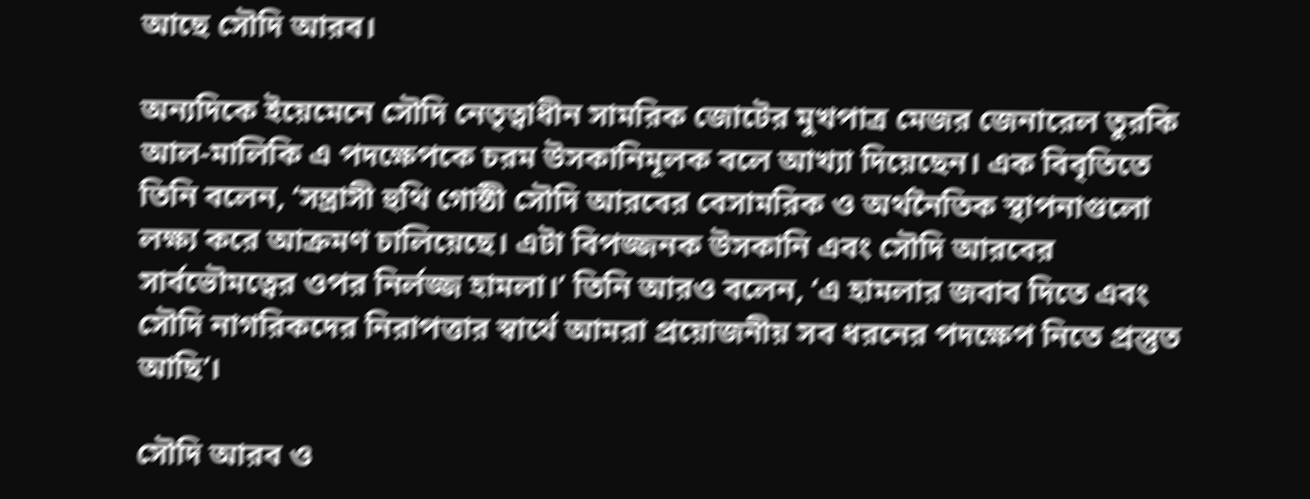আছে সৌদি আরব।

অন্যদিকে ইয়েমেনে সৌদি নেতৃত্বাধীন সামরিক জোটের মুখপাত্র মেজর জেনারেল তুরকি আল-মালিকি এ পদক্ষেপকে চরম উসকানিমূলক বলে আখ্যা দিয়েছেন। এক বিবৃতিতে তিনি বলেন, ‘সন্ত্রাসী হুথি গোষ্ঠী সৌদি আরবের বেসামরিক ও অর্থনৈতিক স্থাপনাগুলো লক্ষ্য করে আক্রমণ চালিয়েছে। এটা বিপজ্জনক উসকানি এবং সৌদি আরবের সার্বভৌমত্বের ওপর নির্লজ্জ হামলা।’ তিনি আরও বলেন, ‘এ হামলার জবাব দিতে এবং সৌদি নাগরিকদের নিরাপত্তার স্বার্থে আমরা প্রয়োজনীয় সব ধরনের পদক্ষেপ নিতে প্রস্তুত আছি’।

সৌদি আরব ও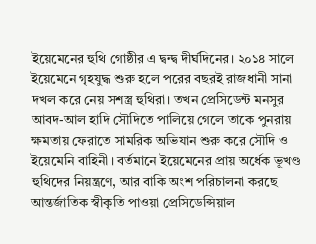ইয়েমেনের হুথি গোষ্ঠীর এ দ্বন্দ্ব দীর্ঘদিনের। ২০১৪ সালে ইয়েমেনে গৃহযুদ্ধ শুরু হলে পরের বছরই রাজধানী সানা দখল করে নেয় সশস্ত্র হুথিরা। তখন প্রেসিডেন্ট মনসুর আবদ-আল হাদি সৌদিতে পালিয়ে গেলে তাকে পুনরায় ক্ষমতায় ফেরাতে সামরিক অভিযান শুরু করে সৌদি ও ইয়েমেনি বাহিনী। বর্তমানে ইয়েমেনের প্রায় অর্ধেক ভূখণ্ড হুথিদের নিয়ন্ত্রণে, আর বাকি অংশ পরিচালনা করছে আন্তর্জাতিক স্বীকৃতি পাওয়া প্রেসিডেন্সিয়াল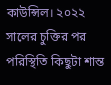কাউন্সিল। ২০২২ সালের চুক্তির পর পরিস্থিতি কিছুটা শান্ত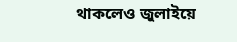থাকলেও জুলাইয়ে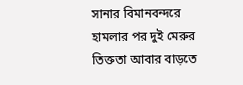সানার বিমানবন্দরে হামলার পর দুই মেরুর তিক্ততা আবার বাড়তে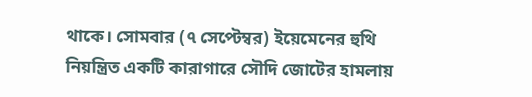থাকে। সোমবার (৭ সেপ্টেম্বর) ইয়েমেনের হুথি নিয়ন্ত্রিত একটি কারাগারে সৌদি জোটের হামলায়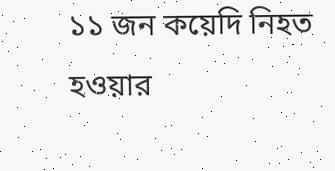১১ জন কয়েদি নিহত হওয়ার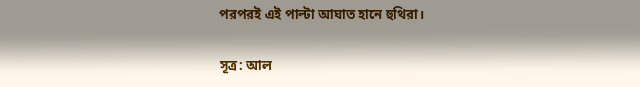পরপরই এই পাল্টা আঘাত হানে হুথিরা।

সূত্র: আল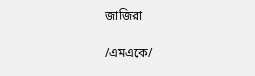জাজিরা

/এমএকে/